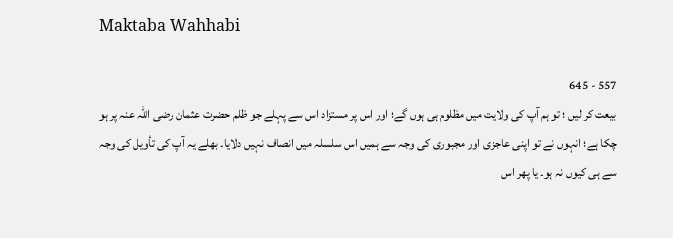Maktaba Wahhabi

557 - 645
بیعت کر لیں ؛ تو ہم آپ کی ولایت میں مظلوم ہی ہوں گے؛ اور اس پر مستزاد اس سے پہلے جو ظلم حضرت عثمان رضی اللہ عنہ پر ہو چکا ہے؛ انہوں نے تو اپنی عاجزی اور مجبوری کی وجہ سے ہمیں اس سلسلہ میں انصاف نہیں دلایا۔ بھلے یہ آپ کی تأویل کی وجہ سے ہی کیوں نہ ہو۔ یا پھر اس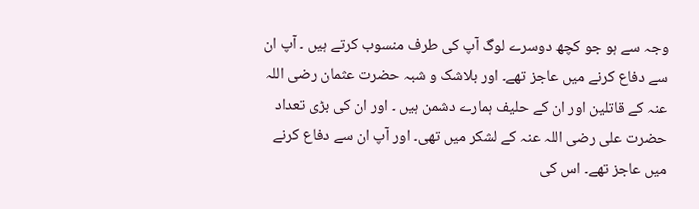وجہ سے ہو جو کچھ دوسرے لوگ آپ کی طرف منسوب کرتے ہیں ۔ آپ ان سے دفاع کرنے میں عاجز تھے۔ اور بلاشک و شبہ حضرت عثمان رضی اللہ عنہ کے قاتلین اور ان کے حلیف ہمارے دشمن ہیں ۔ اور ان کی بڑی تعداد حضرت علی رضی اللہ عنہ کے لشکر میں تھی۔ اور آپ ان سے دفاع کرنے میں عاجز تھے۔ اس کی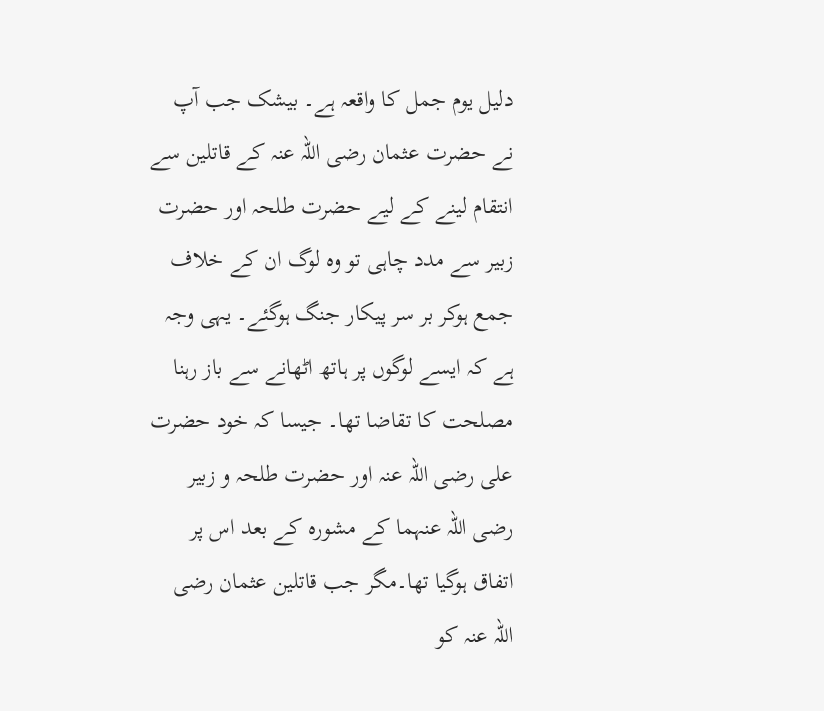دلیل یوم جمل کا واقعہ ہے۔ بیشک جب آپ نے حضرت عثمان رضی اللہ عنہ کے قاتلین سے انتقام لینے کے لیے حضرت طلحہ اور حضرت زبیر سے مدد چاہی تو وہ لوگ ان کے خلاف جمع ہوکر بر سر پیکار جنگ ہوگئے۔ یہی وجہ ہے کہ ایسے لوگوں پر ہاتھ اٹھانے سے باز رہنا مصلحت کا تقاضا تھا۔ جیسا کہ خود حضرت علی رضی اللہ عنہ اور حضرت طلحہ و زبیر رضی اللہ عنہما کے مشورہ کے بعد اس پر اتفاق ہوگیا تھا۔مگر جب قاتلین عثمان رضی اللہ عنہ کو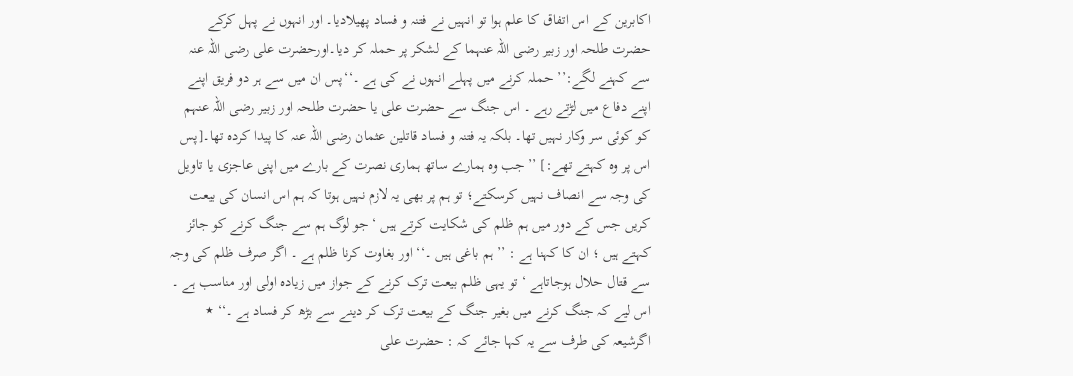اکابرین کے اس اتفاق کا علم ہوا تو انہیں نے فتنہ و فساد پھیلادیا۔ اور انہوں نے پہل کرکے حضرت طلحہ اور زبیر رضی اللہ عنہما کے لشکر پر حملہ کر دیا۔اورحضرت علی رضی اللہ عنہ سے کہنے لگے:’’ حملہ کرنے میں پہلے انہوں نے کی ہے ۔‘‘پس ان میں سے ہر دو فریق اپنے اپنے دفاع میں لڑتے رہے ۔ اس جنگ سے حضرت علی یا حضرت طلحہ اور زبیر رضی اللہ عنہم کو کوئی سر وکار نہیں تھا۔ بلکہ یہ فتنہ و فساد قاتلین عثمان رضی اللہ عنہ کا پیدا کردہ تھا۔[پس اس پر وہ کہتے تھے:] ’’جب وہ ہمارے ساتھ ہماری نصرت کے بارے میں اپنی عاجزی یا تاویل کی وجہ سے انصاف نہیں کرسکتے؛ تو ہم پر بھی یہ لازم نہیں ہوتا کہ ہم اس انسان کی بیعت کریں جس کے دور میں ہم ظلم کی شکایت کرتے ہیں ‘ جو لوگ ہم سے جنگ کرنے کو جائز کہتے ہیں ؛ ان کا کہنا ہے : ’’ ہم باغی ہیں ۔‘‘ اور بغاوت کرنا ظلم ہے ۔ اگر صرف ظلم کی وجہ سے قتال حلال ہوجاتاہے ‘ تو یہی ظلم بیعت ترک کرنے کے جواز میں زیادہ اولی اور مناسب ہے ۔ اس لیے کہ جنگ کرنے میں بغیر جنگ کے بیعت ترک کر دینے سے بڑھ کر فساد ہے ۔‘‘ ٭ اگرشیعہ کی طرف سے یہ کہا جائے کہ : حضرت علی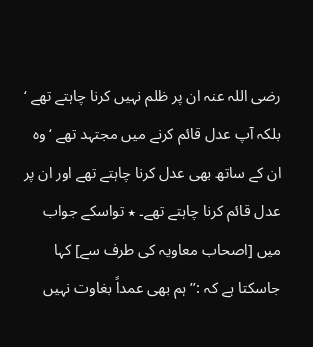رضی اللہ عنہ ان پر ظلم نہیں کرنا چاہتے تھے ‘ بلکہ آپ عدل قائم کرنے میں مجتہد تھے ‘وہ ان کے ساتھ بھی عدل کرنا چاہتے تھے اور ان پر عدل قائم کرنا چاہتے تھے۔ ٭ تواسکے جواب میں [اصحاب معاویہ کی طرف سے] کہا جاسکتا ہے کہ :’’ ہم بھی عمداً بغاوت نہیں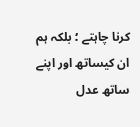کرنا چاہتے ؛ بلکہ ہم ان کیساتھ اور اپنے ساتھ عدل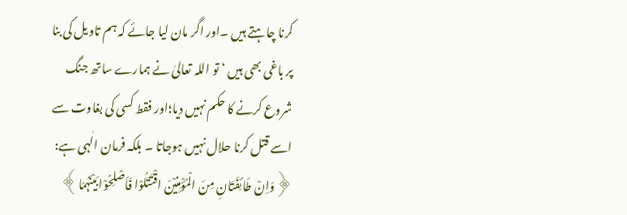کرنا چاہتے ہیں ۔اور اگر مان لیا جائے کہ ہم تاویل کی بنا پر باغی بھی ہیں ‘ تو اللہ تعالیٰ نے ہمارے ساتھ جنگ شروع کرنے کا حکم نہیں دیا؛اور فقط کسی کی بغاوت سے اسے قتل کرنا حلال نہیں ہوجاتا ۔ بلکہ فرمان الٰہی ہے: ﴿وَاِنْ طَائِفَتَانِ مِنَ الْمُؤْمِنِیْنَ اقْتَتَلُوْا فَاَصْلِحُوْا بَیْنَہُمَا﴾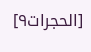[الحجرات۹]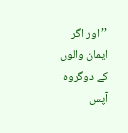’’اور اگر ایمان والوں کے دوگروہ آپس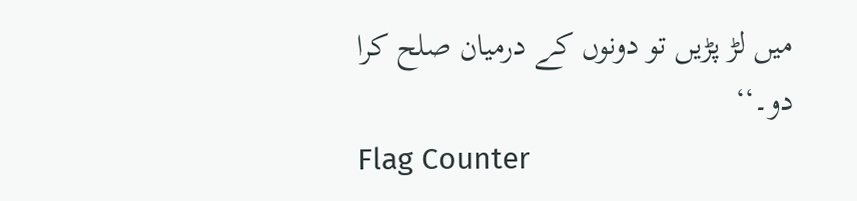میں لڑ پڑیں تو دونوں کے درمیان صلح کرا دو۔‘‘
Flag Counter